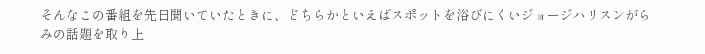そんなこの番組を先日聞いていたときに、どちらかといえばスポットを浴びにくいジョージハリスンがらみの話題を取り上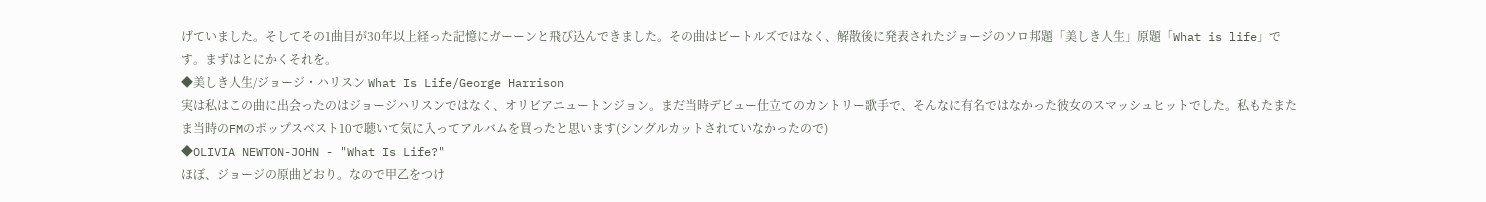げていました。そしてその1曲目が30年以上経った記憶にガーーンと飛び込んできました。その曲はビートルズではなく、解散後に発表されたジョージのソロ邦題「美しき人生」原題「What is life」です。まずはとにかくそれを。
◆美しき人生/ジョージ・ハリスン What Is Life/George Harrison
実は私はこの曲に出会ったのはジョージハリスンではなく、オリビアニュートンジョン。まだ当時デビュー仕立てのカントリー歌手で、そんなに有名ではなかった彼女のスマッシュヒットでした。私もたまたま当時のFMのポップスベスト10で聴いて気に入ってアルバムを買ったと思います(シングルカットされていなかったので)
◆OLIVIA NEWTON-JOHN - "What Is Life?"
ほぼ、ジョージの原曲どおり。なので甲乙をつけ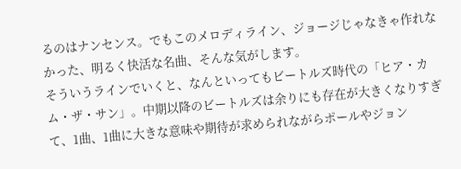るのはナンセンス。でもこのメロディライン、ジョージじゃなきゃ作れなかった、明るく快活な名曲、そんな気がします。
そういうラインでいくと、なんといってもビートルズ時代の「ヒア・カム・ザ・サン」。中期以降のビートルズは余りにも存在が大きくなりすぎて、1曲、1曲に大きな意味や期待が求められながらポールやジョン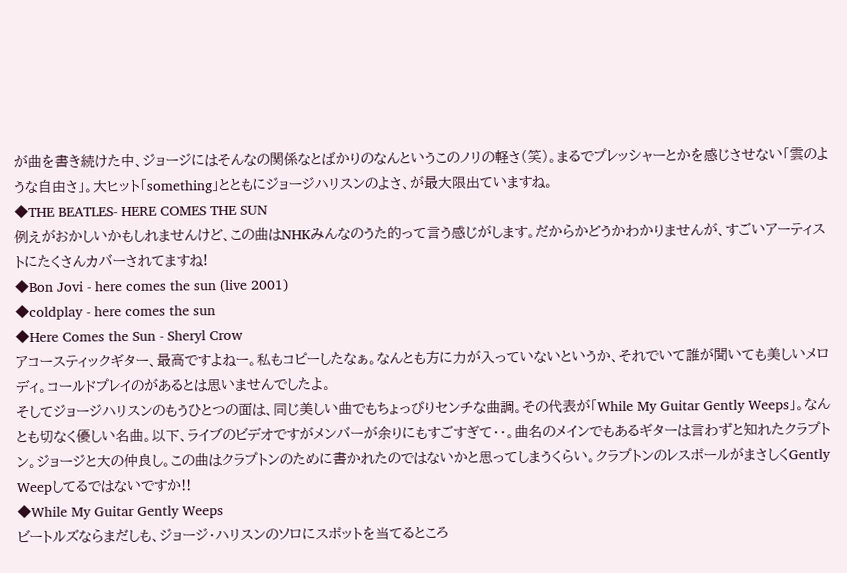が曲を書き続けた中、ジョージにはそんなの関係なとばかりのなんというこのノリの軽さ(笑)。まるでプレッシャーとかを感じさせない「雲のような自由さ」。大ヒット「something」とともにジョージハリスンのよさ、が最大限出ていますね。
◆THE BEATLES- HERE COMES THE SUN
例えがおかしいかもしれませんけど、この曲はNHKみんなのうた的って言う感じがします。だからかどうかわかりませんが、すごいアーティストにたくさんカバーされてますね!
◆Bon Jovi - here comes the sun (live 2001)
◆coldplay - here comes the sun
◆Here Comes the Sun - Sheryl Crow
アコースティックギター、最高ですよねー。私もコピーしたなぁ。なんとも方に力が入っていないというか、それでいて誰が聞いても美しいメロディ。コールドプレイのがあるとは思いませんでしたよ。
そしてジョージハリスンのもうひとつの面は、同じ美しい曲でもちょっぴりセンチな曲調。その代表が「While My Guitar Gently Weeps」。なんとも切なく優しい名曲。以下、ライブのビデオですがメンバーが余りにもすごすぎて・・。曲名のメインでもあるギターは言わずと知れたクラプトン。ジョージと大の仲良し。この曲はクラプトンのために書かれたのではないかと思ってしまうくらい。クラプトンのレスポールがまさしくGently Weepしてるではないですか!!
◆While My Guitar Gently Weeps
ビートルズならまだしも、ジョージ・ハリスンのソロにスポットを当てるところ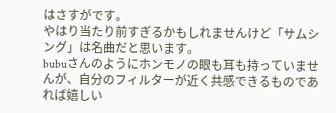はさすがです。
やはり当たり前すぎるかもしれませんけど「サムシング」は名曲だと思います。
bubuさんのようにホンモノの眼も耳も持っていませんが、自分のフィルターが近く共感できるものであれば嬉しい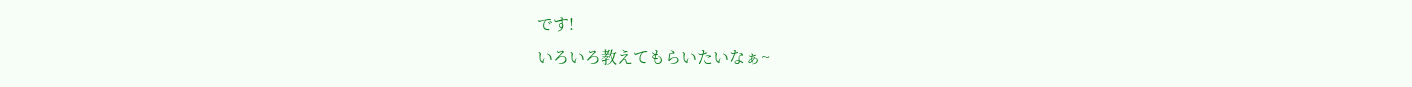です!
いろいろ教えてもらいたいなぁ~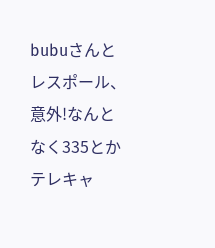bubuさんとレスポール、意外!なんとなく335とかテレキャ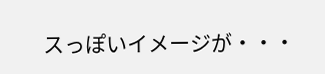スっぽいイメージが・・・